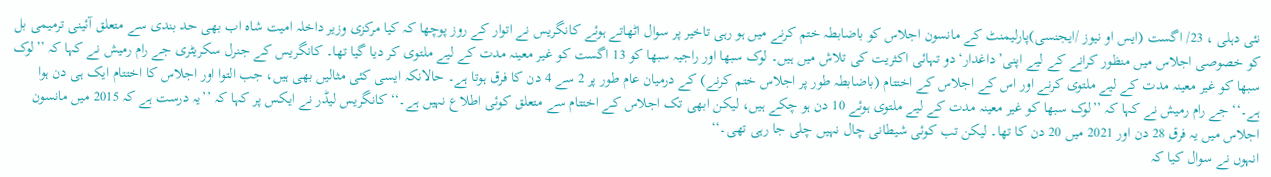نئی دہلی ، 23/ اگست (ایس او نیوز /ایجنسی)پارلیمنٹ کے مانسون اجلاس کو باضابطہ ختم کرنے میں ہو رہی تاخیر پر سوال اٹھاتے ہوئے کانگریس نے اتوار کے روز پوچھا کہ کیا مرکزی وزیر داخلہ امیت شاہ اب بھی حد بندی سے متعلق آئینی ترمیمی بل کو خصوصی اجلاس میں منظور کرانے کے لیے اپنی’داغدار‘ دو تہائی اکثریت کی تلاش میں ہیں۔ لوک سبھا اور راجیہ سبھا کو 13 اگست کو غیر معینہ مدت کے لیے ملتوی کر دیا گیا تھا۔ کانگریس کے جنرل سکریٹری جے رام رمیش نے کہا کہ ’’لوک سبھا کو غیر معینہ مدت کے لیے ملتوی کرنے اور اس کے اجلاس کے اختتام (باضابطہ طور پر اجلاس ختم کرنے) کے درمیان عام طور پر 2 سے 4 دن کا فرق ہوتا ہے۔ حالانکہ ایسی کئی مثالیں بھی ہیں، جب التوا اور اجلاس کا اختتام ایک ہی دن ہوا ہے۔‘‘ جے رام رمیش نے کہا کہ ’’لوک سبھا کو غیر معینہ مدت کے لیے ملتوی ہوئے 10 دن ہو چکے ہیں، لیکن ابھی تک اجلاس کے اختتام سے متعلق کوئی اطلاع نہیں ہے۔‘‘ کانگریس لیڈر نے ایکس پر کہا کہ ’’یہ درست ہے کہ 2015 میں مانسون اجلاس میں یہ فرق 28 دن اور 2021 میں 20 دن کا تھا۔ لیکن تب کوئی شیطانی چال نہیں چلی جا رہی تھی۔‘‘
انہوں نے سوال کیا کہ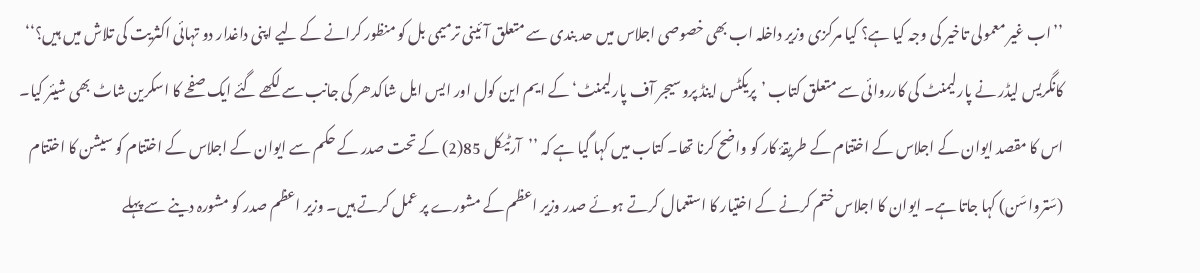’’اب غیر معمولی تاخیر کی وجہ کیا ہے؟ کیا مرکزی وزیر داخلہ اب بھی خصوصی اجلاس میں حد بندی سے متعلق آئینی ترمیمی بل کو منظور کرانے کے لیے اپنی داغدار دو تہائی اکثریت کی تلاش میں ہیں؟‘‘ کانگریس لیڈر نے پارلیمنٹ کی کارروائی سے متعلق کتاب ’پریکٹس اینڈ پروسیجر آف پارلیمنٹ‘ کے ایم این کول اور ایس ایل شاکدھر کی جانب سے لکھے گئے ایک صفحے کا اسکرین شاٹ بھی شیئر کیا۔ اس کا مقصد ایوان کے اجلاس کے اختتام کے طریقۂ کار کو واضح کرنا تھا۔ کتاب میں کہا گیا ہے کہ ’’آرٹیکل 85(2) کے تحت صدر کے حکم سے ایوان کے اجلاس کے اختتام کو سیشن کا اختتام (سَترواسَن) کہا جاتا ہے۔ ایوان کا اجلاس ختم کرنے کے اختیار کا استعمال کرتے ہوئے صدر وزیر اعظم کے مشورے پر عمل کرتے ہیں۔ وزیر اعظم صدر کو مشورہ دینے سے پہلے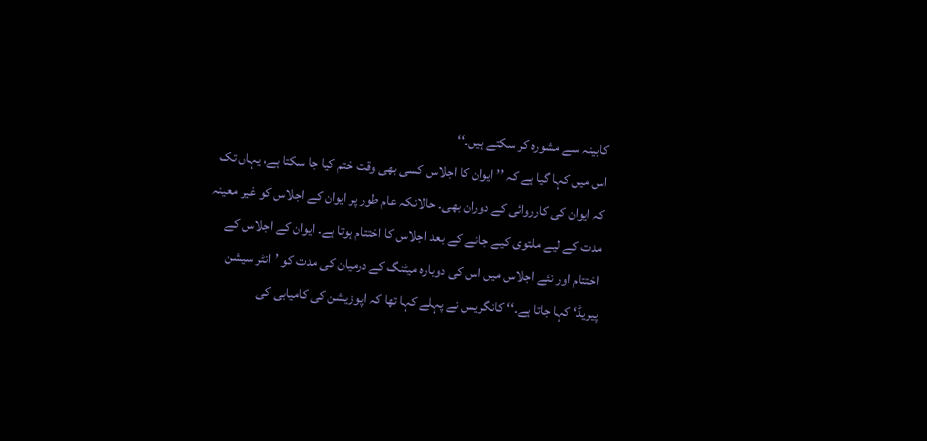کابینہ سے مشورہ کر سکتے ہیں۔‘‘
اس میں کہا گیا ہے کہ ’’ایوان کا اجلاس کسی بھی وقت ختم کیا جا سکتا ہے، یہاں تک کہ ایوان کی کارروائی کے دوران بھی۔ حالانکہ عام طور پر ایوان کے اجلاس کو غیر معینہ مدت کے لیے ملتوی کیے جانے کے بعد اجلاس کا اختتام ہوتا ہے۔ ایوان کے اجلاس کے اختتام اور نئے اجلاس میں اس کی دوبارہ میٹنگ کے درمیان کی مدت کو ’انٹر سیشن پیریڈ‘ کہا جاتا ہے۔‘‘ کانگریس نے پہلے کہا تھا کہ اپوزیشن کی کامیابی کی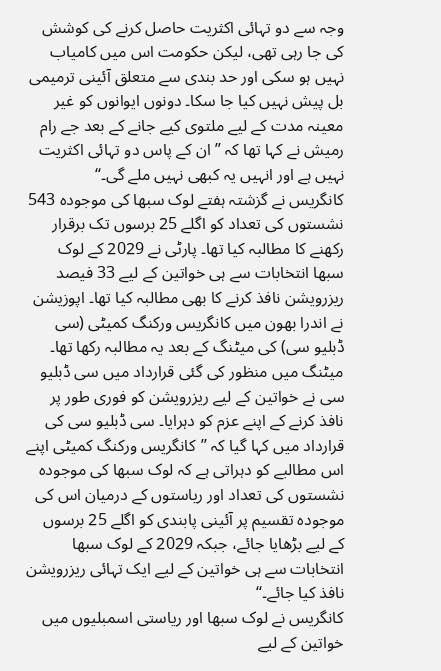وجہ سے دو تہائی اکثریت حاصل کرنے کی کوشش کی جا رہی تھی، لیکن حکومت اس میں کامیاب نہیں ہو سکی اور حد بندی سے متعلق آئینی ترمیمی بل پیش نہیں کیا جا سکا۔ دونوں ایوانوں کو غیر معینہ مدت کے لیے ملتوی کیے جانے کے بعد جے رام رمیش نے کہا تھا کہ ’’ان کے پاس دو تہائی اکثریت نہیں ہے اور انہیں یہ کبھی نہیں ملے گی۔‘‘
کانگریس نے گزشتہ ہفتے لوک سبھا کی موجودہ 543 نشستوں کی تعداد کو اگلے 25 برسوں تک برقرار رکھنے کا مطالبہ کیا تھا۔ پارٹی نے 2029 کے لوک سبھا انتخابات سے ہی خواتین کے لیے 33 فیصد ریزرویشن نافذ کرنے کا بھی مطالبہ کیا تھا۔ اپوزیشن نے اندرا بھون میں کانگریس ورکنگ کمیٹی (سی ڈبلیو سی) کی میٹنگ کے بعد یہ مطالبہ رکھا تھا۔ میٹنگ میں منظور کی گئی قرارداد میں سی ڈبلیو سی نے خواتین کے لیے ریزرویشن کو فوری طور پر نافذ کرنے کے اپنے عزم کو دہرایا۔ سی ڈبلیو سی کی قرارداد میں کہا گیا کہ ’’کانگریس ورکنگ کمیٹی اپنے اس مطالبے کو دہراتی ہے کہ لوک سبھا کی موجودہ نشستوں کی تعداد اور ریاستوں کے درمیان اس کی موجودہ تقسیم پر آئینی پابندی کو اگلے 25 برسوں کے لیے بڑھایا جائے، جبکہ 2029 کے لوک سبھا انتخابات سے ہی خواتین کے لیے ایک تہائی ریزرویشن نافذ کیا جائے۔‘‘
کانگریس نے لوک سبھا اور ریاستی اسمبلیوں میں خواتین کے لیے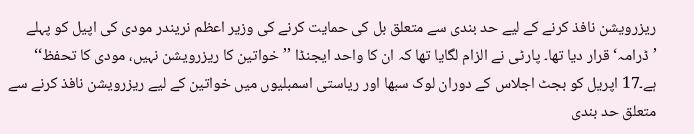ریزرویشن نافذ کرنے کے لیے حد بندی سے متعلق بل کی حمایت کرنے کی وزیر اعظم نریندر مودی کی اپیل کو پہلے ’ڈرامہ‘ قرار دیا تھا۔ پارٹی نے الزام لگایا تھا کہ ان کا واحد ایجنڈا ’’خواتین کا ریزرویشن نہیں، مودی کا تحفظ‘‘ ہے۔17 اپریل کو بجٹ اجلاس کے دوران لوک سبھا اور ریاستی اسمبلیوں میں خواتین کے لیے ریزرویشن نافذ کرنے سے متعلق حد بندی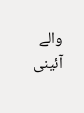والے آئینی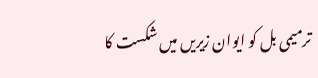ترمیمی بل کو ایوان زیریں میں شکست کا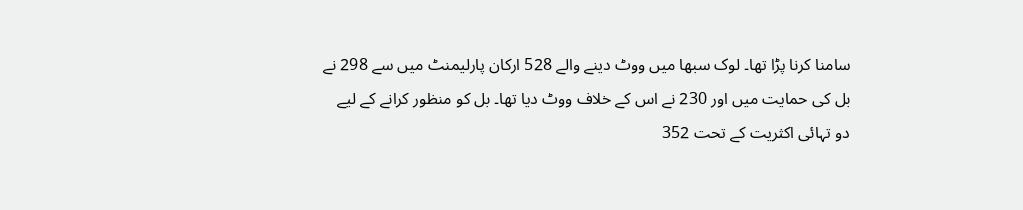سامنا کرنا پڑا تھا۔ لوک سبھا میں ووٹ دینے والے 528 ارکان پارلیمنٹ میں سے 298 نے بل کی حمایت میں اور 230 نے اس کے خلاف ووٹ دیا تھا۔ بل کو منظور کرانے کے لیے دو تہائی اکثریت کے تحت 352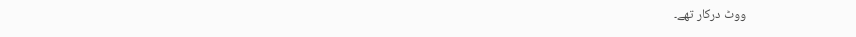ووٹ درکار تھے۔